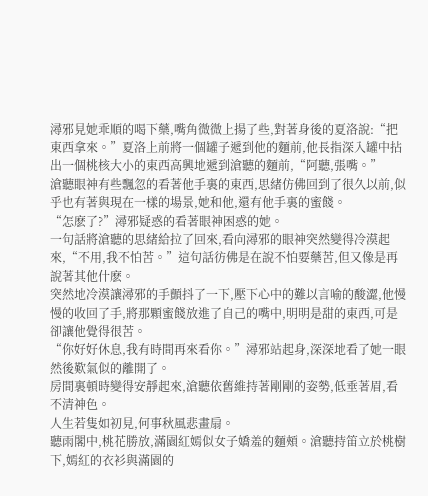潯邪見她乖順的喝下藥,嘴角微微上揚了些,對著身後的夏洛說:“把東西拿來。”夏洛上前將一個罐子遞到他的麵前,他長指深入罐中拈出一個桃核大小的東西高興地遞到滄聽的麵前,“阿聽,張嘴。”
滄聽眼神有些飄忽的看著他手裏的東西,思緒仿佛回到了很久以前,似乎也有著與現在一樣的場景,她和他,還有他手裏的蜜餞。
“怎麽了?”潯邪疑惑的看著眼神困惑的她。
一句話將滄聽的思緒給拉了回來,看向潯邪的眼神突然變得冷漠起來,“不用,我不怕苦。”這句話彷佛是在說不怕要藥苦,但又像是再說著其他什麽。
突然地冷漠讓潯邪的手顫抖了一下,壓下心中的難以言喻的酸澀,他慢慢的收回了手,將那顆蜜餞放進了自己的嘴中,明明是甜的東西,可是卻讓他覺得很苦。
“你好好休息,我有時間再來看你。”潯邪站起身,深深地看了她一眼然後歎氣似的離開了。
房間裏頓時變得安靜起來,滄聽依舊維持著剛剛的姿勢,低垂著眉,看不清神色。
人生若隻如初見,何事秋風悲畫扇。
聽雨閣中,桃花勝放,滿園紅嫣似女子嬌羞的麵頰。滄聽持笛立於桃樹下,嫣紅的衣衫與滿園的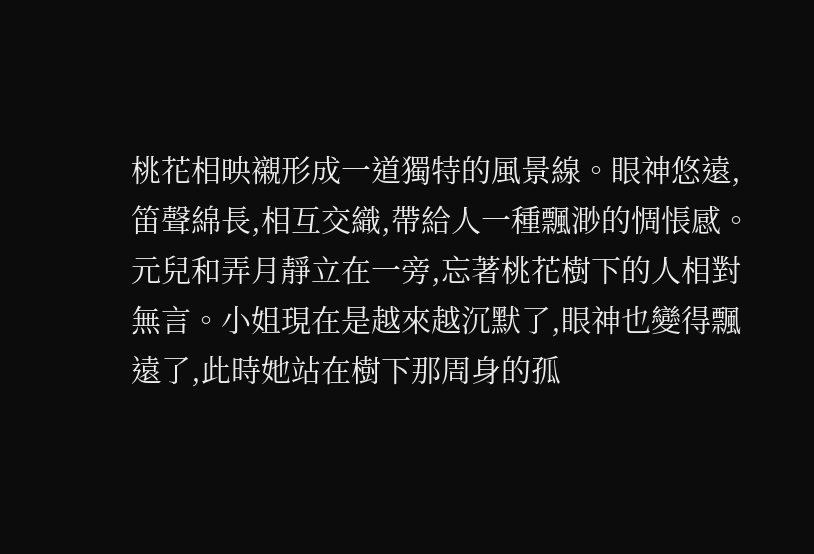桃花相映襯形成一道獨特的風景線。眼神悠遠,笛聲綿長,相互交織,帶給人一種飄渺的惆悵感。
元兒和弄月靜立在一旁,忘著桃花樹下的人相對無言。小姐現在是越來越沉默了,眼神也變得飄遠了,此時她站在樹下那周身的孤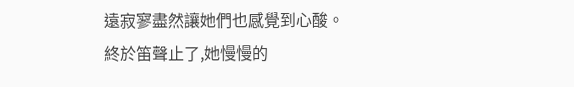遠寂寥盡然讓她們也感覺到心酸。
終於笛聲止了,她慢慢的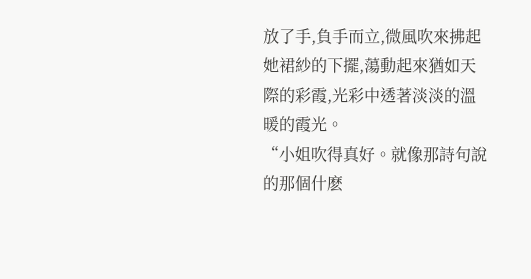放了手,負手而立,微風吹來拂起她裙紗的下擺,蕩動起來猶如天際的彩霞,光彩中透著淡淡的溫暖的霞光。
“小姐吹得真好。就像那詩句說的那個什麽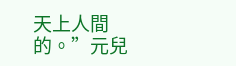天上人間的。”元兒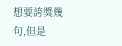想要誇獎幾句,但是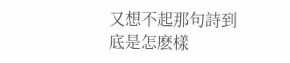又想不起那句詩到底是怎麽樣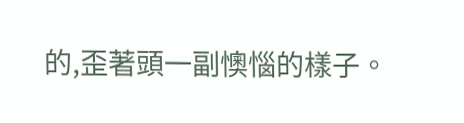的,歪著頭一副懊惱的樣子。